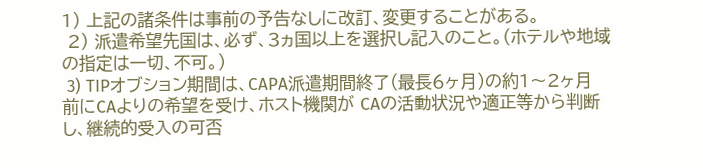1) 上記の諸条件は事前の予告なしに改訂、変更することがある。
 2) 派遣希望先国は、必ず、3ヵ国以上を選択し記入のこと。(ホテルや地域の指定は一切、不可。)
 3) TIPオブション期間は、CAPA派遣期間終了(最長6ヶ月)の約1〜2ヶ月前にCAよりの希望を受け、ホスト機関が CAの活動状況や適正等から判断し、継続的受入の可否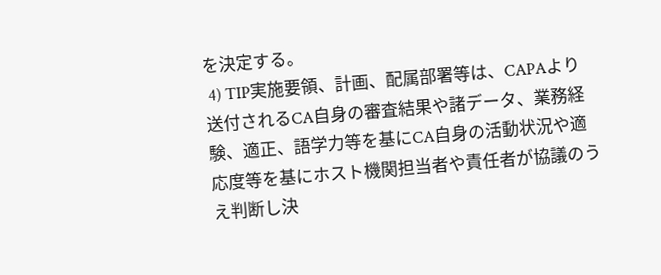を決定する。
 4) TIP実施要領、計画、配属部署等は、CAPAより送付されるCA自身の審査結果や諸データ、業務経験、適正、語学力等を基にCA自身の活動状況や適応度等を基にホスト機関担当者や責任者が協議のうえ判断し決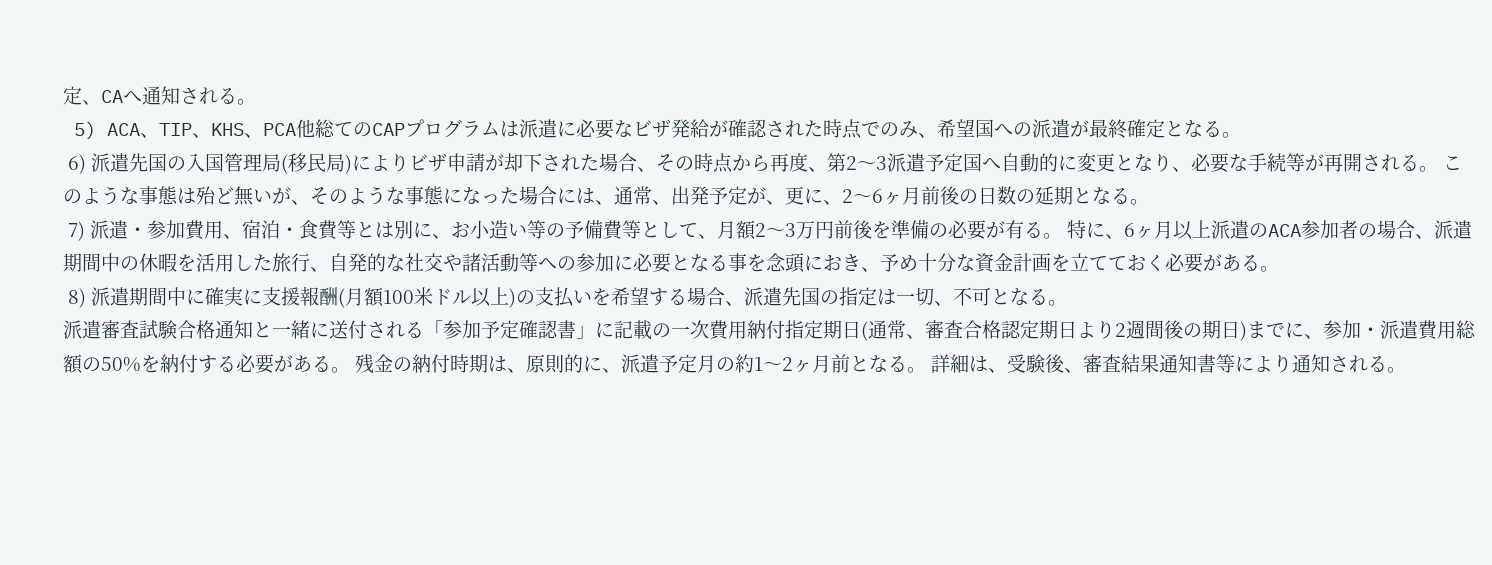定、CAへ通知される。
 5) ACA、TIP、KHS、PCA他総てのCAPプログラムは派遣に必要なビザ発給が確認された時点でのみ、希望国への派遣が最終確定となる。
 6) 派遣先国の入国管理局(移民局)によりビザ申請が却下された場合、その時点から再度、第2〜3派遣予定国へ自動的に変更となり、必要な手続等が再開される。 このような事態は殆ど無いが、そのような事態になった場合には、通常、出発予定が、更に、2〜6ヶ月前後の日数の延期となる。
 7) 派遣・参加費用、宿泊・食費等とは別に、お小造い等の予備費等として、月額2〜3万円前後を準備の必要が有る。 特に、6ヶ月以上派遣のACA参加者の場合、派遣期間中の休暇を活用した旅行、自発的な社交や諸活動等への参加に必要となる事を念頭におき、予め十分な資金計画を立てておく必要がある。
 8) 派遣期間中に確実に支援報酬(月額100米ドル以上)の支払いを希望する場合、派遣先国の指定は一切、不可となる。
派遣審査試験合格通知と一緒に送付される「参加予定確認書」に記載の一次費用納付指定期日(通常、審査合格認定期日より2週間後の期日)までに、参加・派遣費用総額の50%を納付する必要がある。 残金の納付時期は、原則的に、派遣予定月の約1〜2ヶ月前となる。 詳細は、受験後、審査結果通知書等により通知される。